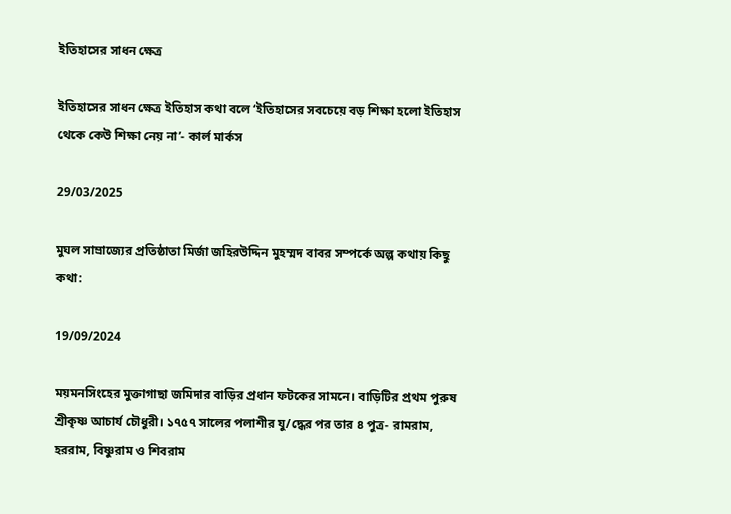ইতিহাসের সাধন ক্ষেত্র

ইতিহাসের সাধন ক্ষেত্র ইতিহাস কথা বলে ‘ইতিহাসের সবচেয়ে বড় শিক্ষা হলো ইতিহাস থেকে কেউ শিক্ষা নেয় না’- কার্ল মার্কস

29/03/2025

মুঘল সাম্রাজ্যের প্রতিষ্ঠাতা মির্জা জহিরউদ্দিন মুহম্মদ বাবর সম্পর্কে অল্প কথায় কিছু কথা:

19/09/2024

ময়মনসিংহের মুক্তাগাছা জমিদার বাড়ির প্রধান ফটকের সামনে। বাড়িটির প্রথম পুরুষ শ্রীকৃষ্ণ আচার্য চৌধুরী। ১৭৫৭ সালের পলাশীর যু/দ্ধের পর তার ৪ পুত্র- রামরাম, হররাম, বিষ্ণুরাম ও শিবরাম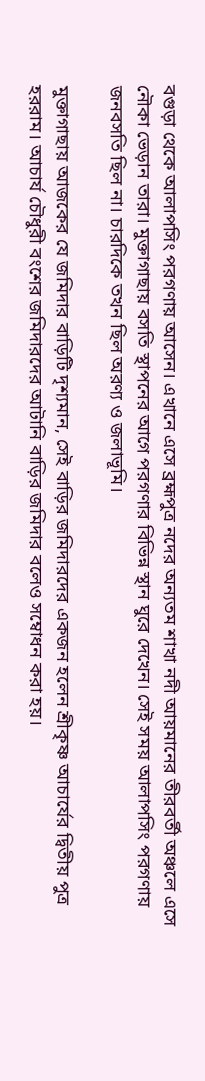বগুড়া থেকে আলাপসিং পরগণায় আসেন। এখানে এসে ব্রহ্মপুত্র নদের অন্যতম শাখা নদী আয়মানের তীরবর্তী অঞ্চলে এসে নৌকা ভেড়ান তারা। মুক্তাগাছায় বসতি স্থাপনের আগে পরগণার বিভিন্ন স্থান ঘুরে দেখেন। সেই সময় আলাপসিং পরগণায় জনবসতি ছিল না। চারদিকে তখন ছিল অরণ্য ও জলাভূমি।

মুক্তাগাছায় আজকের যে জমিদার বাড়িটি দৃশ্যমান, সেই বাড়ির জমিদারদের একজন হলেন শ্রীকৃষ্ণ আচার্যের দ্বিতীয় পুত্র হররাম। আচার্য চৌধুরী বংশের জমিদারদের আটানি বাড়ির জমিদার বলেও সম্বোধন করা হয়।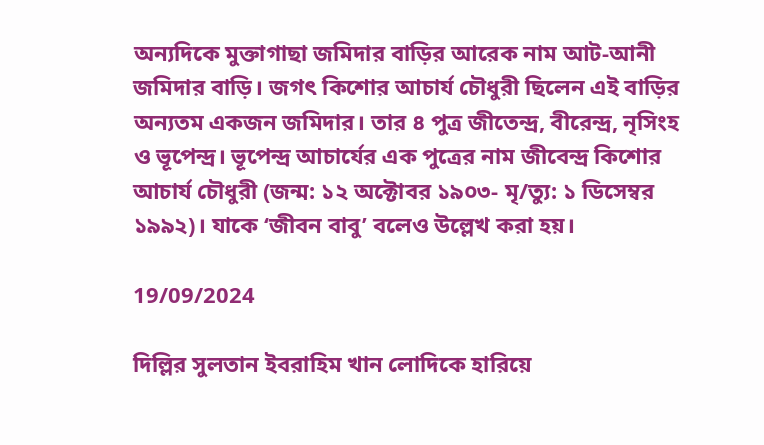অন্যদিকে মুক্তাগাছা জমিদার বাড়ির আরেক নাম আট-আনী জমিদার বাড়ি। জগৎ কিশোর আচার্য চৌধুরী ছিলেন এই বাড়ির অন্যতম একজন জমিদার। তার ৪ পুত্র জীতেন্দ্র, বীরেন্দ্র, নৃসিংহ ও ভূপেন্দ্র। ভূপেন্দ্র আচার্যের এক পুত্রের নাম জীবেন্দ্র কিশোর আচার্য চৌধুরী (জন্ম: ১২ অক্টোবর ১৯০৩- মৃ/ত্যু: ১ ডিসেম্বর ১৯৯২)। যাকে ‘জীবন বাবু’ বলেও উল্লেখ করা হয়।

19/09/2024

দিল্লির সুলতান ইবরাহিম খান লোদিকে হারিয়ে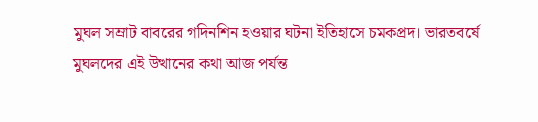মুঘল সম্রাট বাবরের গদিনশিন হওয়ার ঘটনা ইতিহাসে চমকপ্রদ। ভারতবর্ষে মুঘলদের এই উত্থানের কথা আজ পর্যন্ত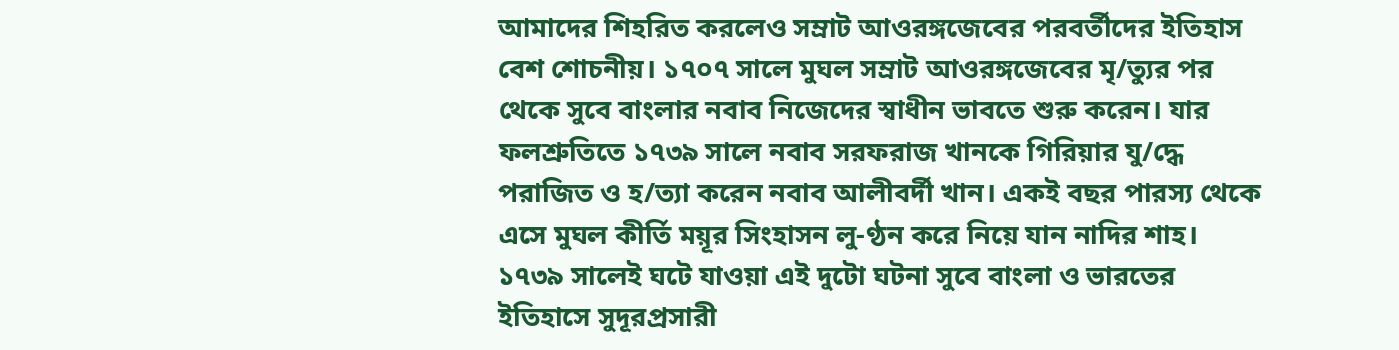আমাদের শিহরিত করলেও সম্রাট আওরঙ্গজেবের পরবর্তীদের ইতিহাস বেশ শোচনীয়। ১৭০৭ সালে মুঘল সম্রাট আওরঙ্গজেবের মৃ/ত্যুর পর থেকে সুবে বাংলার নবাব নিজেদের স্বাধীন ভাবতে শুরু করেন। যার ফলশ্রুতিতে ১৭৩৯ সালে নবাব সরফরাজ খানকে গিরিয়ার যু/দ্ধে পরাজিত ও হ/ত্যা করেন নবাব আলীবর্দী খান। একই বছর পারস্য থেকে এসে মুঘল কীর্তি ময়ূর সিংহাসন লু-ণ্ঠন করে নিয়ে যান নাদির শাহ। ১৭৩৯ সালেই ঘটে যাওয়া এই দুটো ঘটনা সুবে বাংলা ও ভারতের ইতিহাসে সুদূরপ্রসারী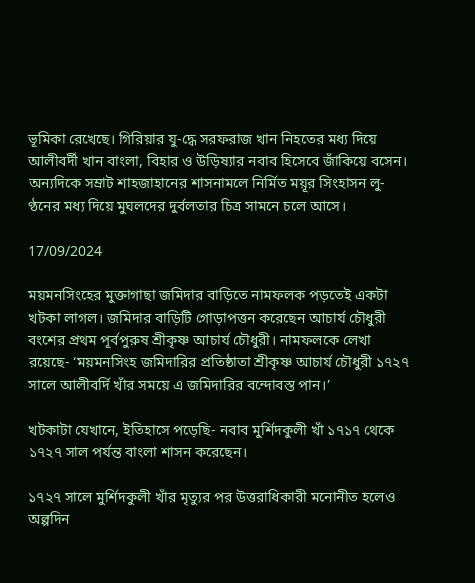ভূমিকা রেখেছে। গিরিয়ার যু-দ্ধে সরফরাজ খান নিহতের মধ্য দিয়ে আলীবর্দী খান বাংলা, বিহার ও উড়িষ্যার নবাব হিসেবে জাঁকিয়ে বসেন। অন্যদিকে সম্রাট শাহজাহানের শাসনামলে নির্মিত ময়ূর সিংহাসন লু-ণ্ঠনের মধ্য দিয়ে মুঘলদের দুর্বলতার চিত্র সামনে চলে আসে।

17/09/2024

ময়মনসিংহের মুক্তাগাছা জমিদার বাড়িতে নামফলক পড়তেই একটা খটকা লাগল। জমিদার বাড়িটি গোড়াপত্তন করেছেন আচার্য চৌধুরী বংশের প্রথম পূর্বপুরুষ শ্রীকৃষ্ণ আচার্য চৌধুরী। নামফলকে লেখা রয়েছে- ‘ময়মনসিংহ জমিদারির প্রতিষ্ঠাতা শ্রীকৃষ্ণ আচার্য চৌধুরী ১৭২৭ সালে আলীবর্দি খাঁর সময়ে এ জমিদারির বন্দোবস্ত পান।’

খটকাটা যেখানে, ইতিহাসে পড়েছি- নবাব মুর্শিদকুলী খাঁ ১৭১৭ থেকে ১৭২৭ সাল পর্যন্ত বাংলা শাসন করেছেন।

১৭২৭ সালে মুর্শিদকুলী খাঁর মৃত্যুর পর উত্তরাধিকারী মনোনীত হলেও অল্পদিন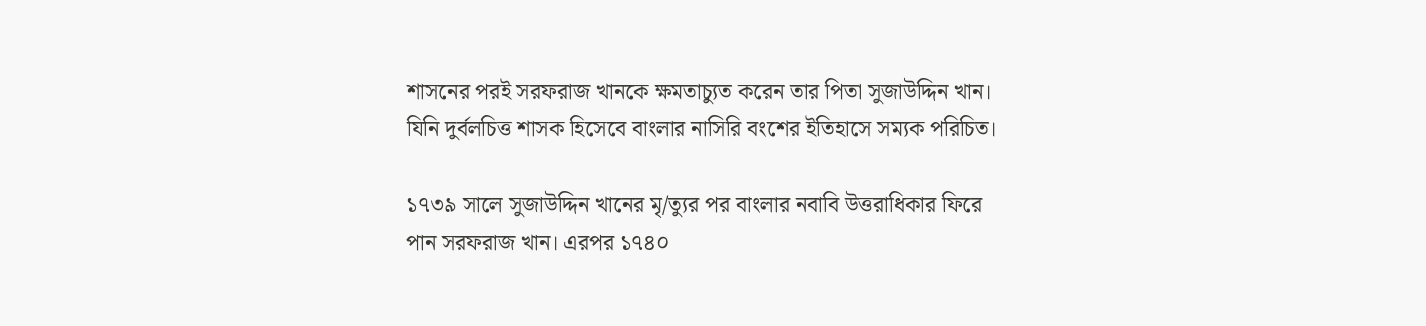শাসনের পরই সরফরাজ খানকে ক্ষমতাচ্যুত করেন তার পিতা সুজাউদ্দিন খান। যিনি দুর্বলচিত্ত শাসক হিসেবে বাংলার নাসিরি বংশের ইতিহাসে সম্যক পরিচিত।

১৭৩৯ সালে সুজাউদ্দিন খানের মৃ/ত্যুর পর বাংলার নবাবি উত্তরাধিকার ফিরে পান সরফরাজ খান। এরপর ১৭৪০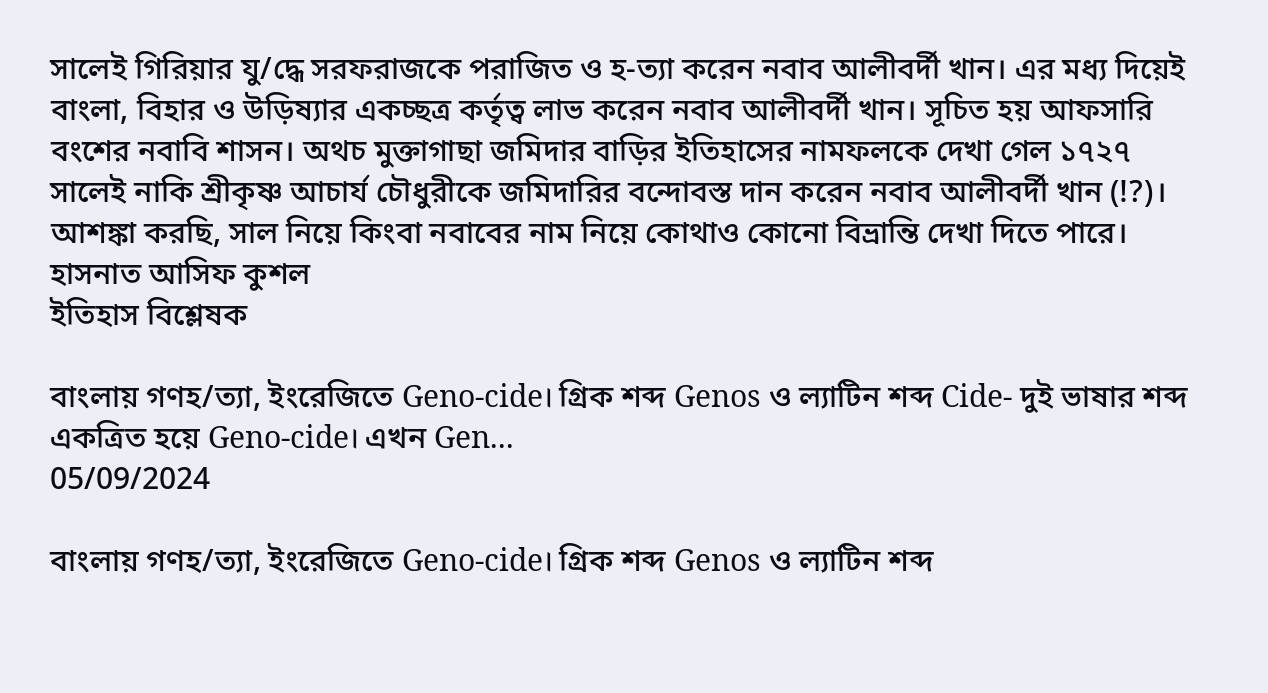সালেই গিরিয়ার যু/দ্ধে সরফরাজকে পরাজিত ও হ-ত্যা করেন নবাব আলীবর্দী খান। এর মধ্য দিয়েই বাংলা, বিহার ও উড়িষ্যার একচ্ছত্র কর্তৃত্ব লাভ করেন নবাব আলীবর্দী খান। সূচিত হয় আফসারি বংশের নবাবি শাসন। অথচ মুক্তাগাছা জমিদার বাড়ির ইতিহাসের নামফলকে দেখা গেল ১৭২৭ সালেই নাকি শ্রীকৃষ্ণ আচার্য চৌধুরীকে জমিদারির বন্দোবস্ত দান করেন নবাব আলীবর্দী খান (!?)। আশঙ্কা করছি, সাল নিয়ে কিংবা নবাবের নাম নিয়ে কোথাও কোনো বিভ্রান্তি দেখা দিতে পারে।
হাসনাত আসিফ কুশল
ইতিহাস বিশ্লেষক

বাংলায় গণহ/ত্যা, ইংরেজিতে Geno-cide। গ্রিক শব্দ Genos ও ল্যাটিন শব্দ Cide- দুই ভাষার শব্দ একত্রিত হয়ে Geno-cide। এখন Gen...
05/09/2024

বাংলায় গণহ/ত্যা, ইংরেজিতে Geno-cide। গ্রিক শব্দ Genos ও ল্যাটিন শব্দ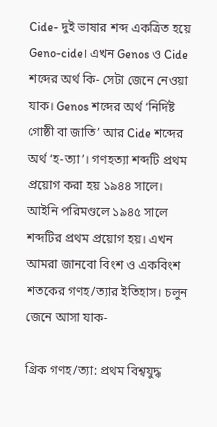Cide- দুই ভাষার শব্দ একত্রিত হয়ে Geno-cide। এখন Genos ও Cide শব্দের অর্থ কি- সেটা জেনে নেওয়া যাক। Genos শব্দের অর্থ ‘নির্দিষ্ট গোষ্ঠী বা জাতি’ আর Cide শব্দের অর্থ ‘হ-ত্যা’। গণহত্যা শব্দটি প্রথম প্রয়োগ করা হয় ১৯৪৪ সালে। আইনি পরিমণ্ডলে ১৯৪৫ সালে শব্দটির প্রথম প্রয়োগ হয়। এখন আমরা জানবো বিংশ ও একবিংশ শতকের গণহ/ত্যার ইতিহাস। চলুন জেনে আসা যাক-

গ্রিক গণহ/ত্যা: প্রথম বিশ্বযুদ্ধ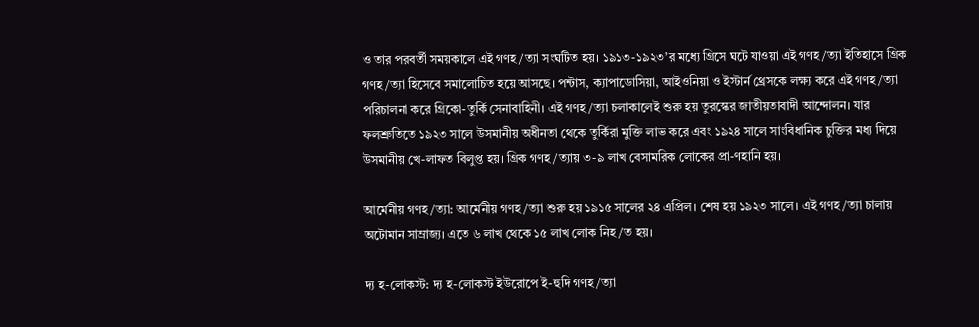ও তার পরবর্তী সময়কালে এই গণহ/ত্যা সংঘটিত হয়। ১৯১৩-১৯২৩’র মধ্যে গ্রিসে ঘটে যাওয়া এই গণহ/ত্যা ইতিহাসে গ্রিক গণহ/ত্যা হিসেবে সমালোচিত হয়ে আসছে। পন্টাস, ক্যাপাডোসিয়া, আইওনিয়া ও ইস্টার্ন থ্রেসকে লক্ষ্য করে এই গণহ/ত্যা পরিচালনা করে গ্রিকো-তুর্কি সেনাবাহিনী। এই গণহ/ত্যা চলাকালেই শুরু হয় তুরস্কের জাতীয়তাবাদী আন্দোলন। যার ফলশ্রুতিতে ১৯২৩ সালে উসমানীয় অধীনতা থেকে তুর্কিরা মুক্তি লাভ করে এবং ১৯২৪ সালে সাংবিধানিক চুক্তির মধ্য দিয়ে উসমানীয় খে-লাফত বিলুপ্ত হয়। গ্রিক গণহ/ত্যায় ৩-৯ লাখ বেসামরিক লোকের প্রা-ণহানি হয়।

আর্মেনীয় গণহ/ত্যা: আর্মেনীয় গণহ/ত্যা শুরু হয় ১৯১৫ সালের ২৪ এপ্রিল। শেষ হয় ১৯২৩ সালে। এই গণহ/ত্যা চালায় অটোমান সাম্রাজ্য। এতে ৬ লাখ থেকে ১৫ লাখ লোক নিহ/ত হয়।

দ্য হ-লোকস্ট: দ্য হ-লোকস্ট ইউরোপে ই-হুদি গণহ/ত্যা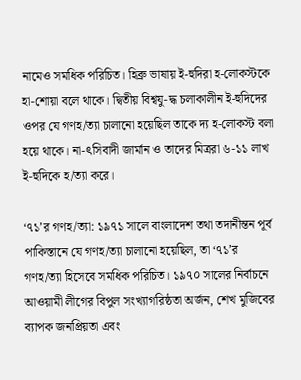নামেও সমধিক পরিচিত। হিব্রু ভাষায় ই-হুদিরা হ-লোকস্টকে হা-শোয়া বলে থাকে। দ্বিতীয় বিশ্বযু-দ্ধ চলাকালীন ই-হুদিদের ওপর যে গণহ/ত্যা চালানো হয়েছিল তাকে দ্য হ-লোকস্ট বলা হয়ে থাকে। না-ৎসিবাদী জার্মান ও তাদের মিত্ররা ৬-১১ লাখ ই-হুদিকে হ/ত্যা করে।

‘৭১’র গণহ/ত্যা: ১৯৭১ সালে বাংলাদেশ তথা তদানীন্তন পূর্ব পাকিস্তানে যে গণহ/ত্যা চালানো হয়েছিল, তা ‘৭১’র গণহ/ত্যা হিসেবে সমধিক পরিচিত। ১৯৭০ সালের নির্বাচনে আওয়ামী লীগের বিপুল সংখ্যাগরিষ্ঠতা অর্জন, শেখ মুজিবের ব্যাপক জনপ্রিয়তা এবং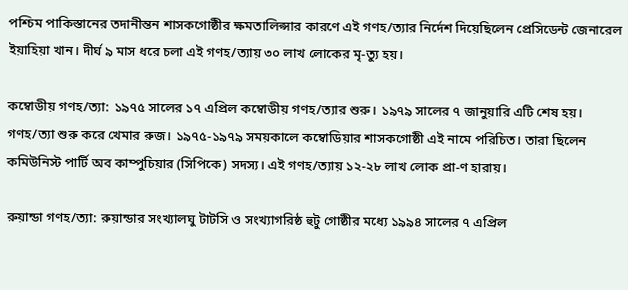পশ্চিম পাকিস্তানের তদানীন্তন শাসকগোষ্ঠীর ক্ষমতালিপ্সার কারণে এই গণহ/ত্যার নির্দেশ দিয়েছিলেন প্রেসিডেন্ট জেনারেল ইয়াহিয়া খান। দীর্ঘ ৯ মাস ধরে চলা এই গণহ/ত্যায় ৩০ লাখ লোকের মৃ-ত্যু হয়।

কম্বোডীয় গণহ/ত্যা: ১৯৭৫ সালের ১৭ এপ্রিল কম্বোডীয় গণহ/ত্যার শুরু। ১৯৭৯ সালের ৭ জানুয়ারি এটি শেষ হয়। গণহ/ত্যা শুরু করে খেমার রুজ। ১৯৭৫-১৯৭৯ সময়কালে কম্বোডিয়ার শাসকগোষ্ঠী এই নামে পরিচিত। তারা ছিলেন কমিউনিস্ট পার্টি অব কাম্পুচিয়ার (সিপিকে) সদস্য। এই গণহ/ত্যায় ১২-২৮ লাখ লোক প্রা-ণ হারায়।

রুয়ান্ডা গণহ/ত্যা: রুয়ান্ডার সংখ্যালঘু টাটসি ও সংখ্যাগরিষ্ঠ হুটু গোষ্ঠীর মধ্যে ১৯৯৪ সালের ৭ এপ্রিল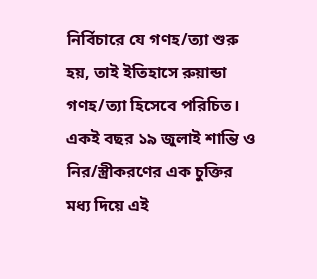নির্বিচারে যে গণহ/ত্যা শুরু হয়, তাই ইতিহাসে রুয়ান্ডা গণহ/ত্যা হিসেবে পরিচিত। একই বছর ১৯ জুলাই শান্তি ও নির/স্ত্রীকরণের এক চুক্তির মধ্য দিয়ে এই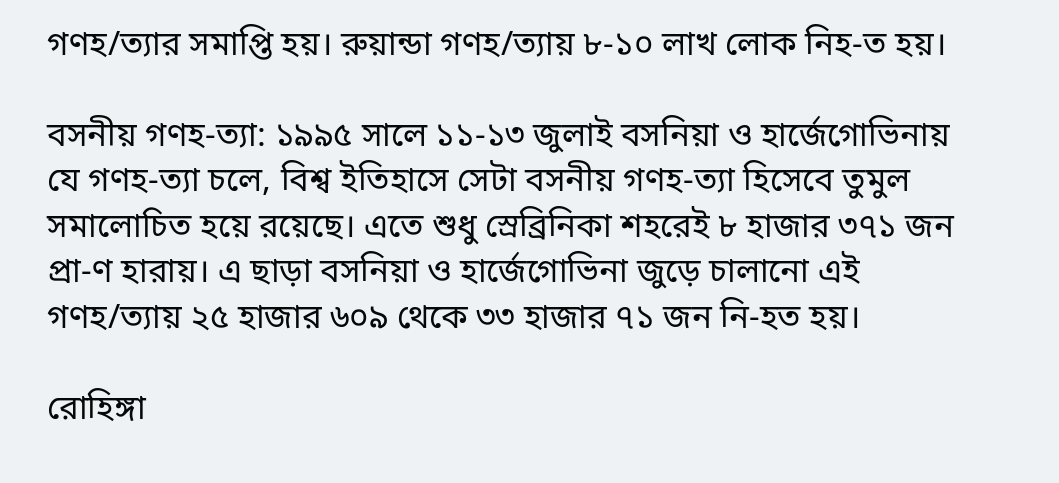গণহ/ত্যার সমাপ্তি হয়। রুয়ান্ডা গণহ/ত্যায় ৮-১০ লাখ লোক নিহ-ত হয়।

বসনীয় গণহ-ত্যা: ১৯৯৫ সালে ১১-১৩ জুলাই বসনিয়া ও হার্জেগোভিনায় যে গণহ-ত্যা চলে, বিশ্ব ইতিহাসে সেটা বসনীয় গণহ-ত্যা হিসেবে তুমুল সমালোচিত হয়ে রয়েছে। এতে শুধু স্রেব্রিনিকা শহরেই ৮ হাজার ৩৭১ জন প্রা-ণ হারায়। এ ছাড়া বসনিয়া ও হার্জেগোভিনা জুড়ে চালানো এই গণহ/ত্যায় ২৫ হাজার ৬০৯ থেকে ৩৩ হাজার ৭১ জন নি-হত হয়।

রোহিঙ্গা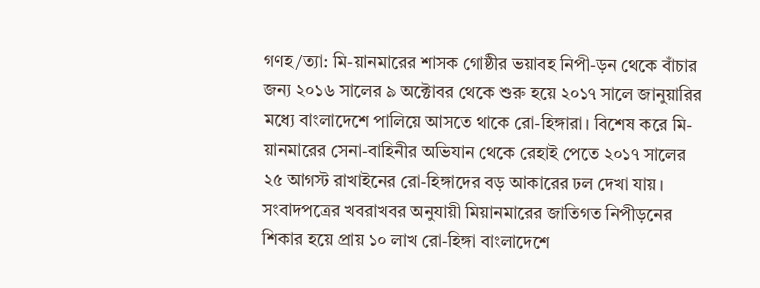গণহ/ত্যা: মি-য়ানমারের শাসক গোষ্ঠীর ভয়াবহ নিপী-ড়ন থেকে বাঁচার জন্য ২০১৬ সালের ৯ অক্টোবর থেকে শুরু হয়ে ২০১৭ সালে জানুয়ারির মধ্যে বাংলাদেশে পালিয়ে আসতে থাকে রো-হিঙ্গারা। বিশেষ করে মি-য়ানমারের সেনা-বাহিনীর অভিযান থেকে রেহাই পেতে ২০১৭ সালের ২৫ আগস্ট রাখাইনের রো-হিঙ্গাদের বড় আকারের ঢল দেখা যায়। সংবাদপত্রের খবরাখবর অনুযায়ী মিয়ানমারের জাতিগত নিপীড়নের শিকার হয়ে প্রায় ১০ লাখ রো-হিঙ্গা বাংলাদেশে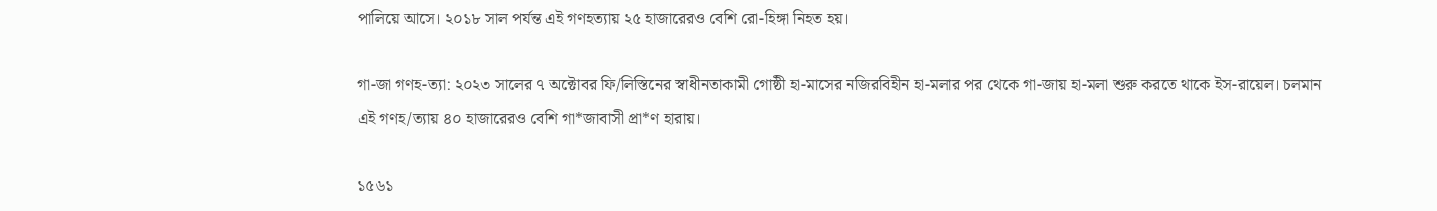পালিয়ে আসে। ২০১৮ সাল পর্যন্ত এই গণহত্যায় ২৫ হাজারেরও বেশি রো-হিঙ্গা নিহত হয়।

গা-জা গণহ-ত্যা: ২০২৩ সালের ৭ অক্টোবর ফি/লিস্তিনের স্বাধীনতাকামী গোষ্ঠী হা-মাসের নজিরবিহীন হা-মলার পর থেকে গা-জায় হা-মলা শুরু করতে থাকে ইস-রায়েল। চলমান এই গণহ/ত্যায় ৪০ হাজারেরও বেশি গা*জাবাসী প্রা*ণ হারায়।

১৫৬১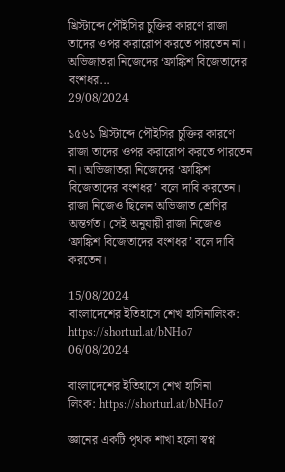খ্রিস্টাব্দে পৌইসির চুক্তির কারণে রাজা তাদের ওপর করারোপ করতে পারতেন না। অভিজাতরা নিজেদের ‘ফ্রাঙ্কিশ বিজেতাদের বংশধর...
29/08/2024

১৫৬১ খ্রিস্টাব্দে পৌইসির চুক্তির কারণে রাজা তাদের ওপর করারোপ করতে পারতেন না। অভিজাতরা নিজেদের ‘ফ্রাঙ্কিশ বিজেতাদের বংশধর’ বলে দাবি করতেন। রাজা নিজেও ছিলেন অভিজাত শ্রেণির অন্তর্গত। সেই অনুযায়ী রাজা নিজেও ‘ফ্রাঙ্কিশ বিজেতাদের বংশধর’ বলে দাবি করতেন।

15/08/2024
বাংলাদেশের ইতিহাসে শেখ হাসিনালিংক: https://shorturl.at/bNHo7
06/08/2024

বাংলাদেশের ইতিহাসে শেখ হাসিনা
লিংক: https://shorturl.at/bNHo7

জ্ঞানের একটি পৃথক শাখা হলো স্বপ্ন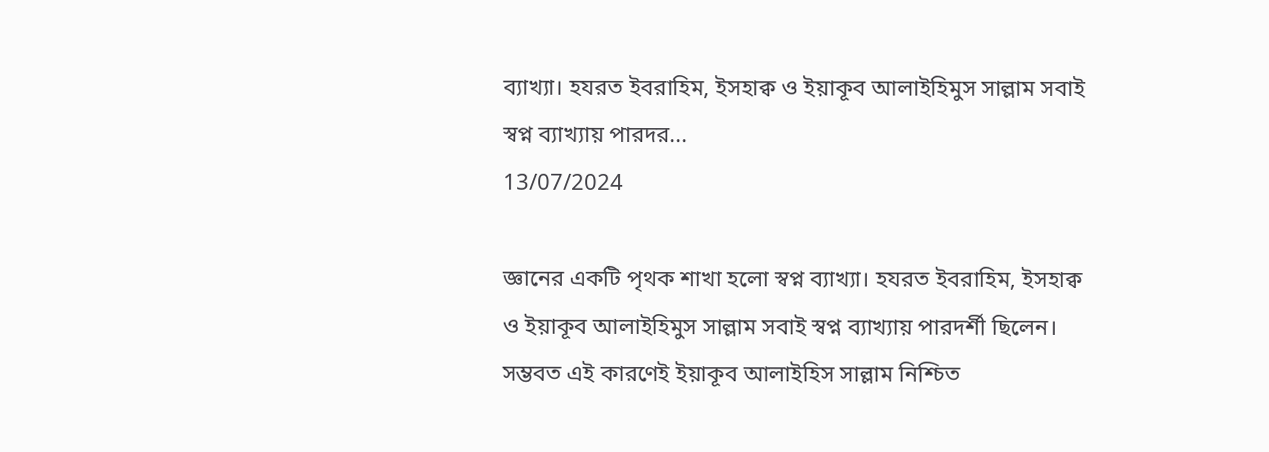ব্যাখ্যা। হযরত ইবরাহিম, ইসহাক্ব ও ইয়াকূব আলাইহিমুস সাল্লাম সবাই স্বপ্ন ব্যাখ্যায় পারদর...
13/07/2024

জ্ঞানের একটি পৃথক শাখা হলো স্বপ্ন ব্যাখ্যা। হযরত ইবরাহিম, ইসহাক্ব ও ইয়াকূব আলাইহিমুস সাল্লাম সবাই স্বপ্ন ব্যাখ্যায় পারদর্শী ছিলেন। সম্ভবত এই কারণেই ইয়াকূব আলাইহিস সাল্লাম নিশ্চিত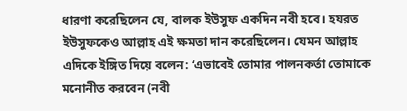ধারণা করেছিলেন যে, বালক ইউসুফ একদিন নবী হবে। হযরত ইউসুফকেও আল্লাহ এই ক্ষমতা দান করেছিলেন। যেমন আল্লাহ এদিকে ইঙ্গিত দিয়ে বলেন: ‘এভাবেই তোমার পালনকর্তা তোমাকে মনোনীত করবেন (নবী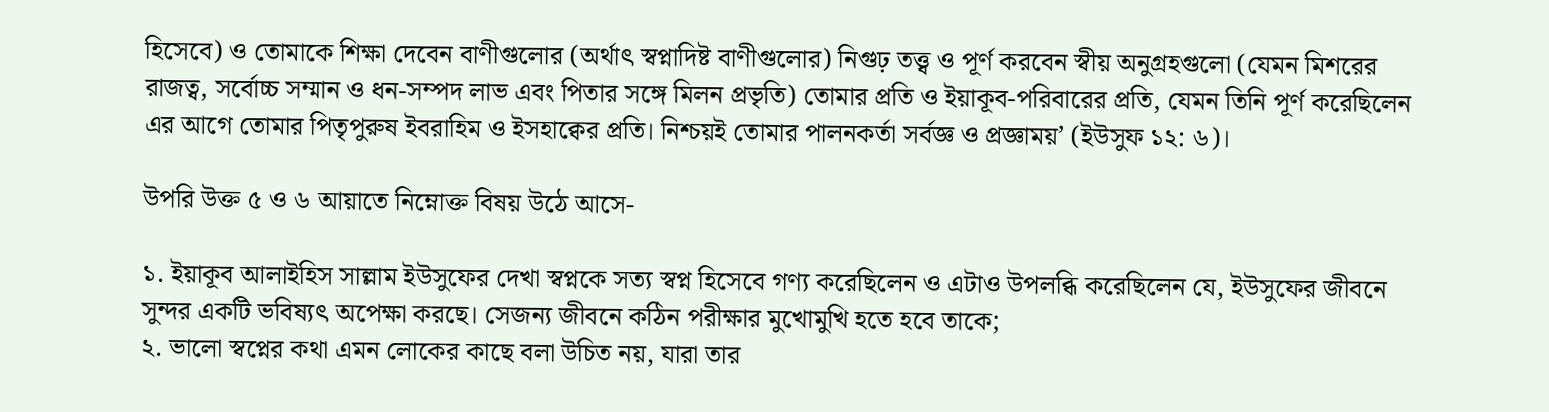হিসেবে) ও তোমাকে শিক্ষা দেবেন বাণীগুলোর (অর্থাৎ স্বপ্নাদিষ্ট বাণীগুলোর) নিগুঢ় তত্ত্ব ও পূর্ণ করবেন স্বীয় অনুগ্রহগুলো (যেমন মিশরের রাজত্ব, সর্বোচ্চ সম্মান ও ধন-সম্পদ লাভ এবং পিতার সঙ্গে মিলন প্রভৃতি) তোমার প্রতি ও ইয়াকূব-পরিবারের প্রতি, যেমন তিনি পূর্ণ করেছিলেন এর আগে তোমার পিতৃপুরুষ ইবরাহিম ও ইসহাক্বের প্রতি। নিশ্চয়ই তোমার পালনকর্তা সর্বজ্ঞ ও প্রজ্ঞাময়’ (ইউসুফ ১২: ৬)।

উপরি উক্ত ৫ ও ৬ আয়াতে নিম্নোক্ত বিষয় উঠে আসে-

১. ইয়াকূব আলাইহিস সাল্লাম ইউসুফের দেখা স্বপ্নকে সত্য স্বপ্ন হিসেবে গণ্য করেছিলেন ও এটাও উপলব্ধি করেছিলেন যে, ইউসুফের জীবনে সুন্দর একটি ভবিষ্যৎ অপেক্ষা করছে। সেজন্য জীবনে কঠিন পরীক্ষার মুখোমুখি হতে হবে তাকে;
২. ভালো স্বপ্নের কথা এমন লোকের কাছে বলা উচিত নয়, যারা তার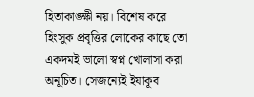হিতাকাঙ্ক্ষী নয়। বিশেষ করে হিংসুক প্রবৃত্তির লোকের কাছে তো একদমই ভালো স্বপ্ন খোলাসা করা অনূচিত। সেজন্যেই ইযাকূব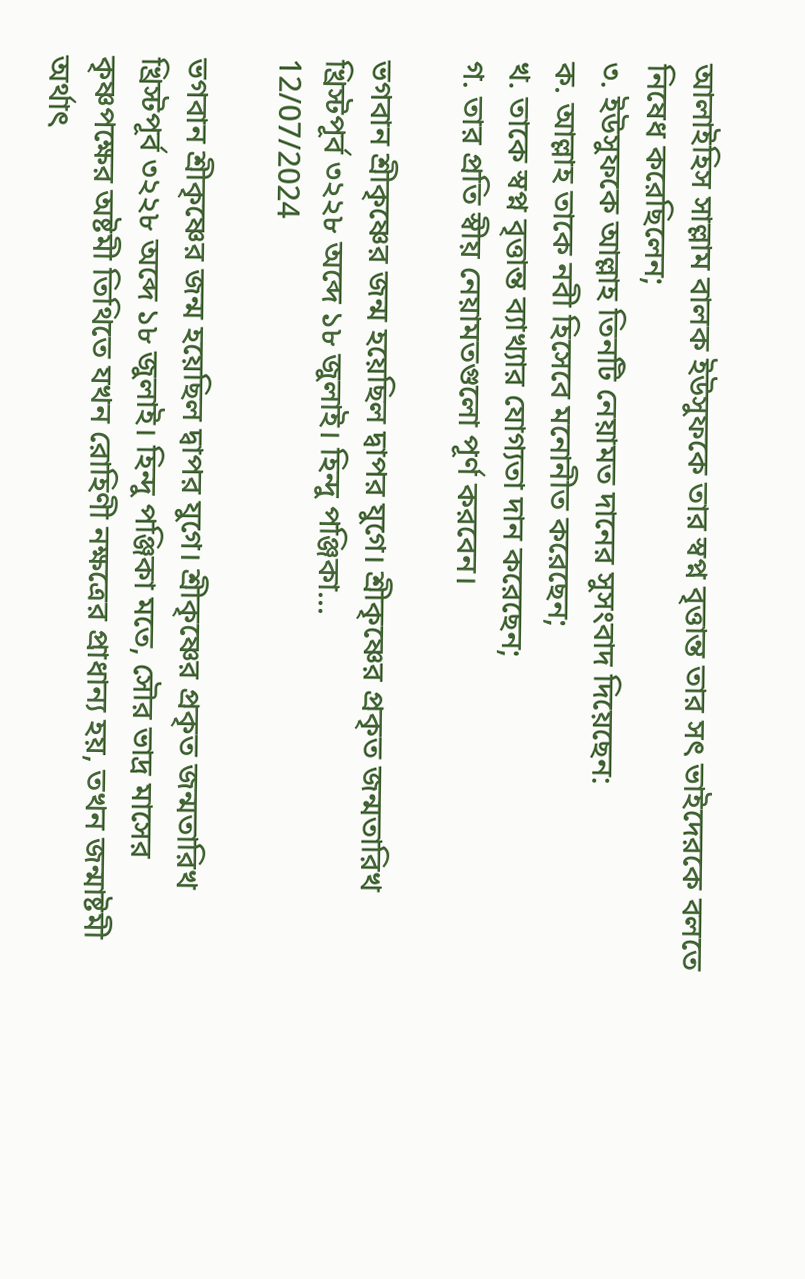আলাইহিস সাল্লাম বালক ইউসুফকে তার স্বপ্ন বৃত্তান্ত তার সৎ ভাইদেরকে বলতে নিষেধ করেছিলেন;
৩. ইউসুফকে আল্লাহ তিনটি নেয়ামত দানের সুসংবাদ দিয়েছেন:
ক. আল্লাহ তাকে নবী হিসেবে মনোনীত করেছেন;
খ. তাকে স্বপ্ন বৃত্তান্ত ব্যাখ্যার যোগ্যতা দান করেছেন;
গ. তার প্রতি স্বীয় নেয়ামতগুলো পূর্ণ করবেন।

ভগবান শ্রীকৃষ্ণের জন্ম হয়েছিল দ্বাপর যুগে। শ্রীকৃষ্ণের প্রকৃত জন্মতারিখ খ্রিস্টপূর্ব ৩২২৮ অব্দে ১৮ জুলাই। হিন্দু পঞ্জিকা...
12/07/2024

ভগবান শ্রীকৃষ্ণের জন্ম হয়েছিল দ্বাপর যুগে। শ্রীকৃষ্ণের প্রকৃত জন্মতারিখ খ্রিস্টপূর্ব ৩২২৮ অব্দে ১৮ জুলাই। হিন্দু পঞ্জিকা মতে, সৌর ভাদ্র মাসের কৃষ্ণপক্ষের অষ্টমী তিথিতে যখন রোহিণী নক্ষত্রের প্রাধান্য হয়, তখন জন্মাষ্টমী অর্থাৎ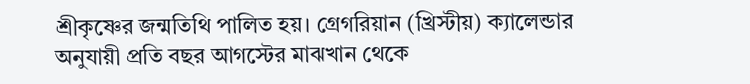শ্রীকৃষ্ণের জন্মতিথি পালিত হয়। গ্রেগরিয়ান (খ্রিস্টীয়) ক্যালেন্ডার অনুযায়ী প্রতি বছর আগস্টের মাঝখান থেকে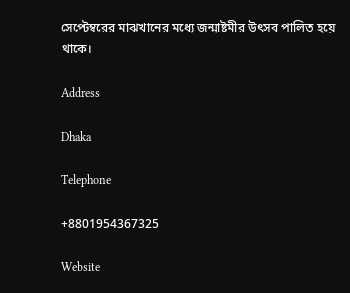সেপ্টেম্বরের মাঝখানের মধ্যে জন্মাষ্টমীর উৎসব পালিত হয়ে থাকে।

Address

Dhaka

Telephone

+8801954367325

Website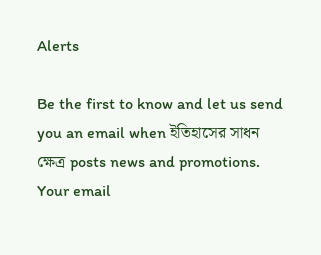Alerts

Be the first to know and let us send you an email when ইতিহাসের সাধন ক্ষেত্র posts news and promotions. Your email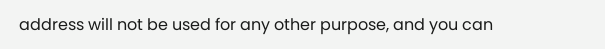address will not be used for any other purpose, and you can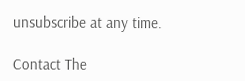unsubscribe at any time.

Contact The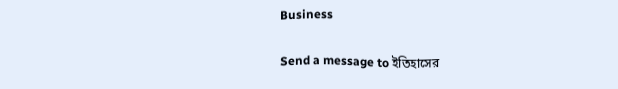Business

Send a message to ইতিহাসের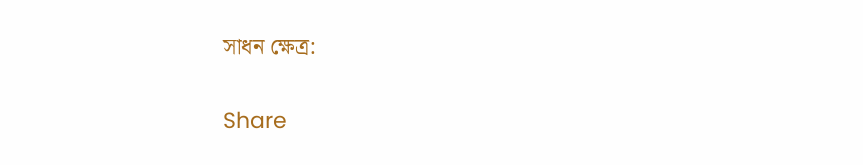সাধন ক্ষেত্র:

Share